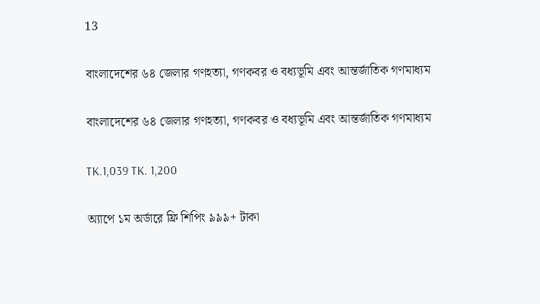13

বাংলাদেশের ৬৪ জেলার গণহত্যা, গণকবর ও বধ্যভূমি এবং আন্তর্জাতিক গণমাধ্যম

বাংলাদেশের ৬৪ জেলার গণহত্যা, গণকবর ও বধ্যভূমি এবং আন্তর্জাতিক গণমাধ্যম

TK.1,039 TK. 1,200

অ্যাপে ১ম অর্ডারে ফ্রি শিপিং ৯৯৯+ টাকা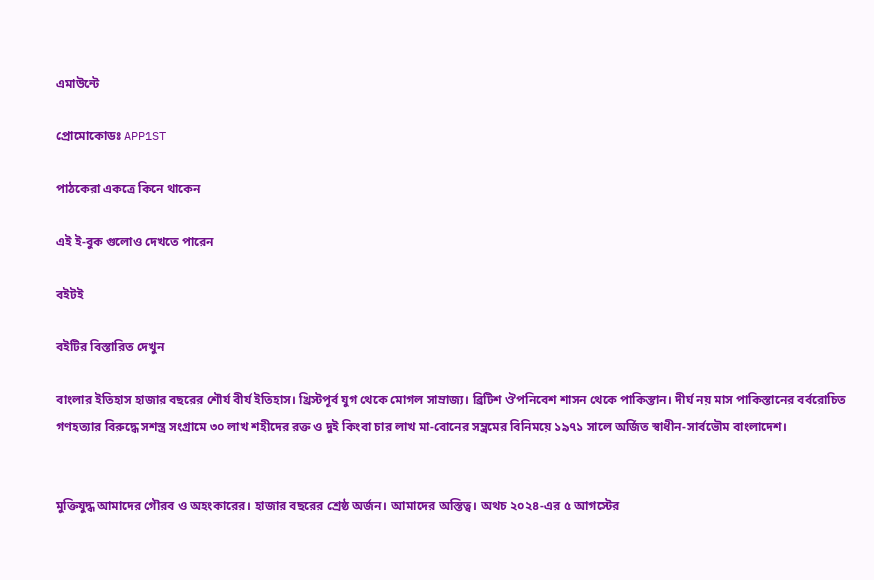এমাউন্টে

প্রোমোকোডঃ APP1ST

পাঠকেরা একত্রে কিনে থাকেন

এই ই-বুক গুলোও দেখতে পারেন

বইটই

বইটির বিস্তারিত দেখুন

বাংলার ইতিহাস হাজার বছরের শৌর্য বীর্য ইতিহাস। খ্রিস্টপূর্ব যুগ থেকে মোগল সাম্রাজ্য। ব্রিটিশ ঔপনিবেশ শাসন থেকে পাকিস্তান। দীর্ঘ নয় মাস পাকিস্তানের বর্বরোচিত গণহত্যার বিরুদ্ধে সশস্ত্র সংগ্রামে ৩০ লাখ শহীদের রক্ত ও দুই কিংবা চার লাখ মা-বোনের সম্ভ্রমের বিনিময়ে ১৯৭১ সালে অর্জিত স্বাধীন-সার্বভৌম বাংলাদেশ।


মুক্তিযুদ্ধ আমাদের গৌরব ও অহংকারের। হাজার বছরের শ্রেষ্ঠ অর্জন। আমাদের অস্তিত্ব। অথচ ২০২৪-এর ৫ আগস্টের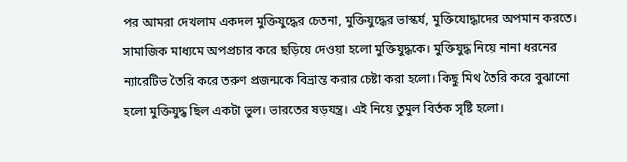পর আমরা দেখলাম একদল মুক্তিযুদ্ধের চেতনা, মুক্তিযুদ্ধের ভাস্কর্য, মুক্তিযোদ্ধাদের অপমান করতে। সামাজিক মাধ্যমে অপপ্রচার করে ছড়িয়ে দেওয়া হলো মুক্তিযুদ্ধকে। মুক্তিযুদ্ধ নিয়ে নানা ধরনের ন্যারেটিভ তৈরি করে তরুণ প্রজন্মকে বিভ্রান্ত করার চেষ্টা করা হলো। কিছু মিথ তৈরি করে বুঝানো হলো মুক্তিযুদ্ধ ছিল একটা ভুল। ভারতের ষড়যন্ত্র। এই নিয়ে তুমুল বির্তক সৃষ্টি হলো।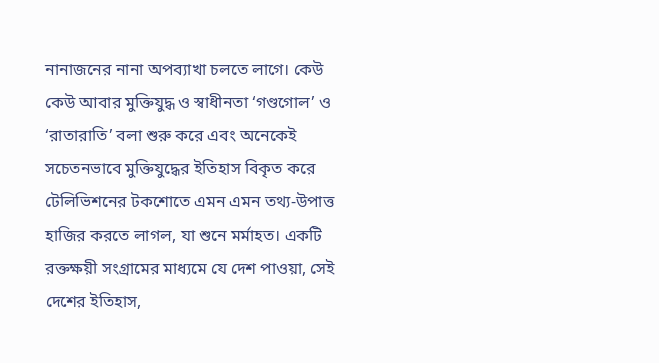নানাজনের নানা অপব্যাখা চলতে লাগে। কেউ কেউ আবার মুক্তিযুদ্ধ ও স্বাধীনতা ‘গণ্ডগোল’ ও ‘রাতারাতি’ বলা শুরু করে এবং অনেকেই সচেতনভাবে মুক্তিযুদ্ধের ইতিহাস বিকৃত করে টেলিভিশনের টকশোতে এমন এমন তথ্য-উপাত্ত হাজির করতে লাগল, যা শুনে মর্মাহত। একটি রক্তক্ষয়ী সংগ্রামের মাধ্যমে যে দেশ পাওয়া, সেই দেশের ইতিহাস,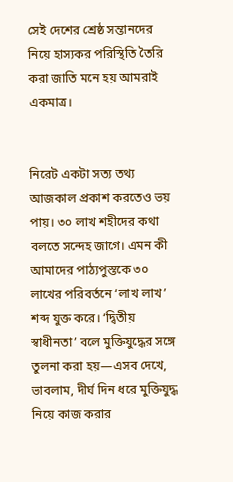সেই দেশের শ্রেষ্ঠ সন্তানদের নিয়ে হাস্যকর পরিস্থিতি তৈরি করা জাতি মনে হয় আমরাই একমাত্র।


নিরেট একটা সত্য তথ্য আজকাল প্রকাশ করতেও ভয় পায়। ৩০ লাখ শহীদের কথা বলতে সন্দেহ জাগে। এমন কী আমাদের পাঠ্যপুস্তকে ৩০ লাখের পরিবর্তনে ‘লাখ লাখ’ শব্দ যুক্ত করে। ‘দ্বিতীয় স্বাধীনতা’ বলে মুক্তিযুদ্ধের সঙ্গে তুলনা করা হয়—এসব দেখে, ভাবলাম, দীর্ঘ দিন ধরে মুক্তিযুদ্ধ নিয়ে কাজ করার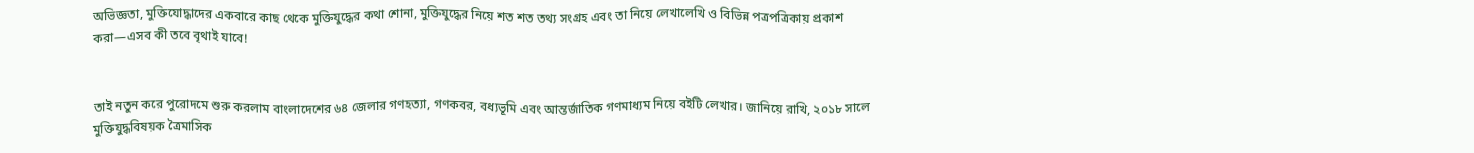অভিজ্ঞতা, মুক্তিযোদ্ধাদের একবারে কাছ থেকে মুক্তিযুদ্ধের কথা শোনা, মুক্তিযুদ্ধের নিয়ে শত শত তথ্য সংগ্রহ এবং তা নিয়ে লেখালেখি ও বিভিন্ন পত্রপত্রিকায় প্রকাশ করা—এসব কী তবে বৃথাই যাবে!


তাই নতুন করে পুরোদমে শুরু করলাম বাংলাদেশের ৬৪ জেলার গণহত্যা, গণকবর, বধ্যভূমি এবং আন্তর্জাতিক গণমাধ্যম নিয়ে বইটি লেখার। জানিয়ে রাখি, ২০১৮ সালে মুক্তিযুদ্ধবিষয়ক ত্রৈমাসিক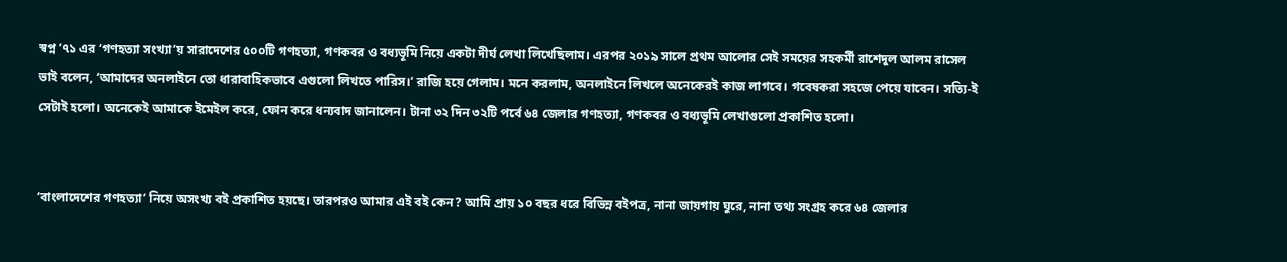স্বপ্ন ’৭১ এর ‘গণহত্যা সংখ্যা’য় সারাদেশের ৫০০টি গণহত্যা, গণকবর ও বধ্যভূমি নিয়ে একটা দীর্ঘ লেখা লিখেছিলাম। এরপর ২০১৯ সালে প্রথম আলোর সেই সময়ের সহকর্মী রাশেদুল আলম রাসেল ভাই বলেন, ‘আমাদের অনলাইনে তো ধারাবাহিকভাবে এগুলো লিখতে পারিস।’ রাজি হয়ে গেলাম। মনে করলাম, অনলাইনে লিখলে অনেকেরই কাজ লাগবে। গবেষকরা সহজে পেয়ে যাবেন। সত্যি-ই সেটাই হলো। অনেকেই আমাকে ইমেইল করে, ফোন করে ধন্যবাদ জানালেন। টানা ৩২ দিন ৩২টি পর্বে ৬৪ জেলার গণহত্যা, গণকবর ও বধ্যভূমি লেখাগুলো প্রকাশিত হলো।


‘বাংলাদেশের গণহত্যা’ নিয়ে অসংখ্য বই প্রকাশিত হয়ছে। তারপরও আমার এই বই কেন? আমি প্রায় ১০ বছর ধরে বিভিন্ন বইপত্র, নানা জায়গায় ঘুরে, নানা তথ্য সংগ্রহ করে ৬৪ জেলার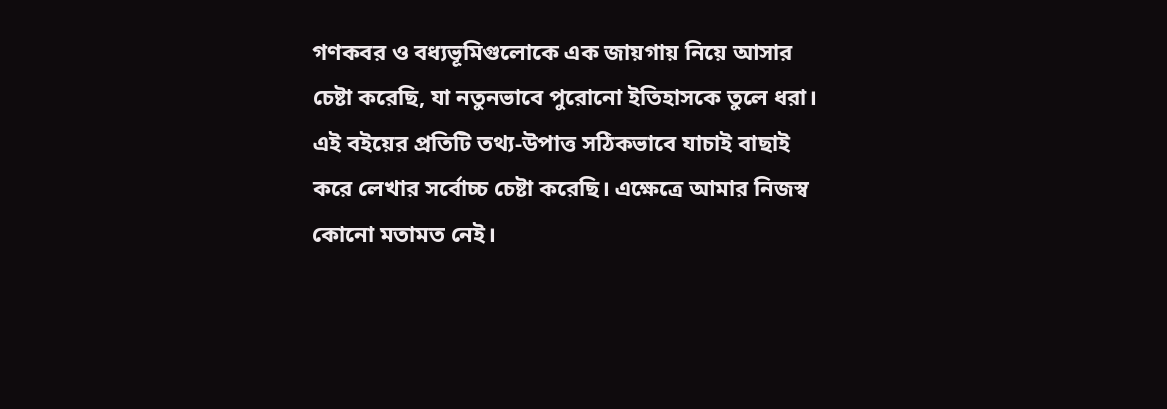গণকবর ও বধ্যভূমিগুলোকে এক জায়গায় নিয়ে আসার চেষ্টা করেছি, যা নতুনভাবে পুরোনো ইতিহাসকে তুলে ধরা। এই বইয়ের প্রতিটি তথ্য-উপাত্ত সঠিকভাবে যাচাই বাছাই করে লেখার সর্বোচ্চ চেষ্টা করেছি। এক্ষেত্রে আমার নিজস্ব কোনো মতামত নেই।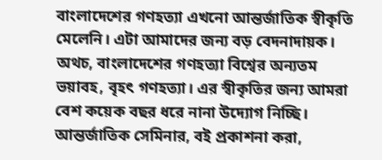বাংলাদেশের গণহত্যা এখনো আন্তর্জাতিক স্বীকৃতি মেলেনি। এটা আমাদের জন্য বড় বেদনাদায়ক। অথচ, বাংলাদেশের গণহত্যা বিশ্বের অন্যতম ভয়াবহ, বৃহৎ গণহত্যা। এর স্বীকৃতির জন্য আমরা বেশ কয়েক বছর ধরে নানা উদ্যোগ নিচ্ছি। আন্তর্জাতিক সেমিনার, বই প্রকাশনা করা,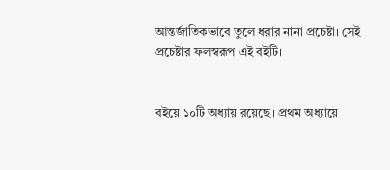আন্তর্জাতিকভাবে তুলে ধরার নানা প্রচেষ্টা। সেই প্রচেষ্টার ফলস্বরূপ এই বইটি।


বইয়ে ১০টি অধ্যায় রয়েছে। প্রথম অধ্যায়ে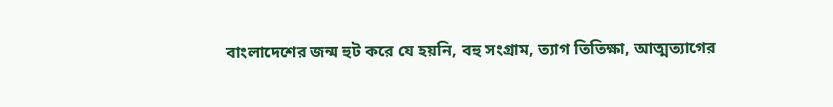বাংলাদেশের জন্ম হুট করে যে হয়নি, বহু সংগ্রাম, ত্যাগ তিতিক্ষা, আত্মত্যাগের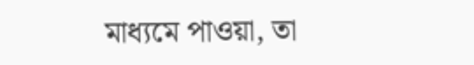মাধ্যমে পাওয়া, তা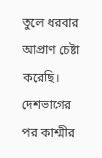তুলে ধরবার আপ্রাণ চেষ্টা করেছি। দেশভাগের পর কাশ্মীর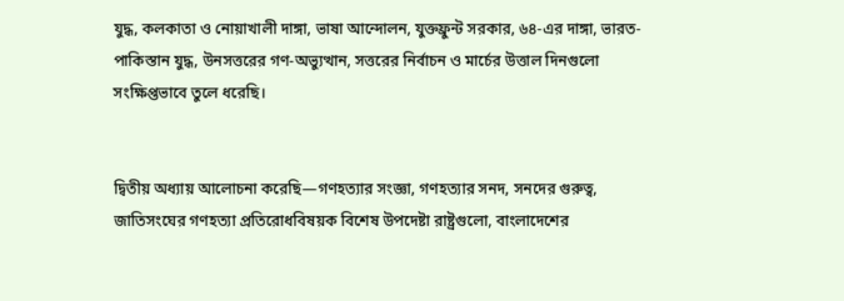যুদ্ধ, কলকাতা ও নোয়াখালী দাঙ্গা, ভাষা আন্দোলন, যুক্তফ্রুন্ট সরকার, ৬৪-এর দাঙ্গা, ভারত-পাকিস্তান যুদ্ধ, উনসত্তরের গণ-অভ্যুত্থান, সত্তরের নির্বাচন ও মার্চের উত্তাল দিনগুলো সংক্ষিপ্তভাবে তুলে ধরেছি।


দ্বিতীয় অধ্যায় আলোচনা করেছি—গণহত্যার সংজ্ঞা, গণহত্যার সনদ, সনদের গুরুত্ব, জাতিসংঘের গণহত্যা প্রতিরোধবিষয়ক বিশেষ উপদেষ্টা রাষ্ট্রগুলো, বাংলাদেশের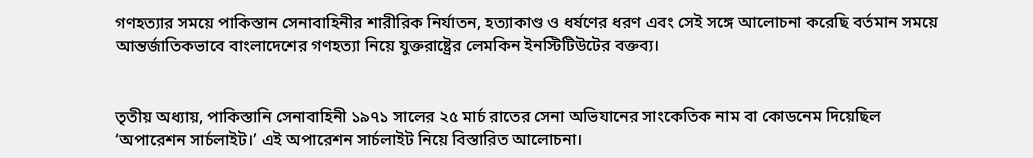গণহত্যার সময়ে পাকিস্তান সেনাবাহিনীর শারীরিক নির্যাতন, হত্যাকাণ্ড ও ধর্ষণের ধরণ এবং সেই সঙ্গে আলোচনা করেছি বর্তমান সময়ে আন্তর্জাতিকভাবে বাংলাদেশের গণহত্যা নিয়ে যুক্তরাষ্ট্রের লেমকিন ইনস্টিটিউটের বক্তব্য।


তৃতীয় অধ্যায়, পাকিস্তানি সেনাবাহিনী ১৯৭১ সালের ২৫ মার্চ রাতের সেনা অভিযানের সাংকেতিক নাম বা কোডনেম দিয়েছিল ‘অপারেশন সার্চলাইট।’ এই অপারেশন সার্চলাইট নিয়ে বিস্তারিত আলোচনা।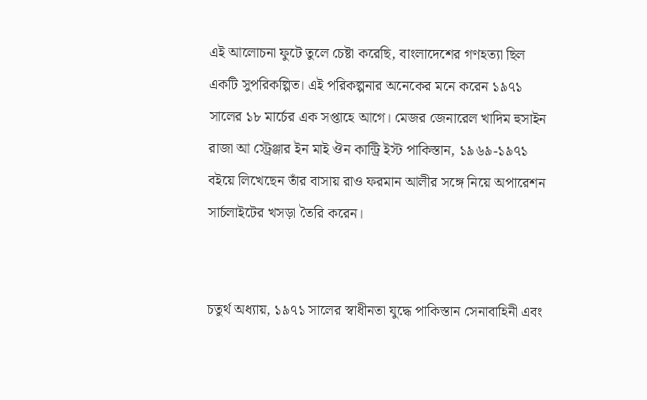এই আলোচনা ফুটে তুলে চেষ্টা করেছি, বাংলাদেশের গণহত্যা ছিল একটি সুপরিকল্পিত। এই পরিকল্পনার অনেকের মনে করেন ১৯৭১ সালের ১৮ মার্চের এক সপ্তাহে আগে। মেজর জেনারেল খাদিম হুসাইন রাজা আ স্ট্রেঞ্জার ইন মাই ঔন কান্ট্রি ইস্ট পাকিস্তান, ১৯৬৯-১৯৭১ বইয়ে লিখেছেন তাঁর বাসায় রাও ফরমান আলীর সঙ্গে নিয়ে অপারেশন সার্চলাইটের খসড়া তৈরি করেন।


চতুর্থ অধ্যায়, ১৯৭১ সালের স্বাধীনতা যুদ্ধে পাকিস্তান সেনাবাহিনী এবং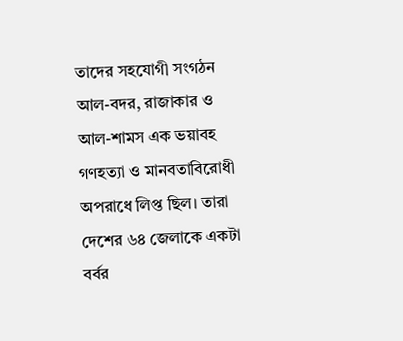তাদের সহযোগী সংগঠন আল-বদর, রাজাকার ও আল-শামস এক ভয়াবহ গণহত্যা ও মানবতাবিরোধী অপরাধে লিপ্ত ছিল। তারা দেশের ৬৪ জেলাকে একটা বর্বর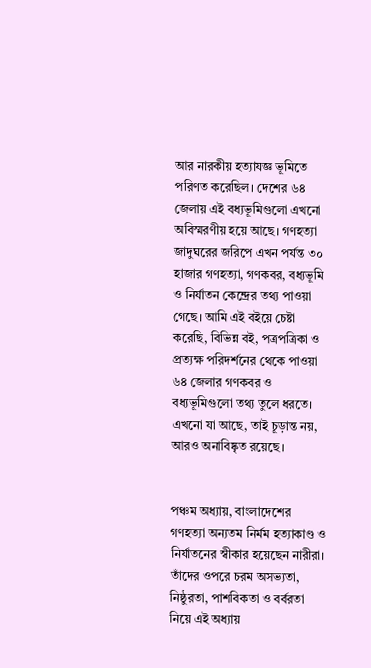আর নারকীয় হত্যাযজ্ঞ ভূমিতে পরিণত করেছিল। দেশের ৬৪ জেলায় এই বধ্যভূমিগুলো এখনো অবিস্মরণীয় হয়ে আছে। গণহত্যা জাদুঘরের জরিপে এখন পর্যন্ত ৩০ হাজার গণহত্যা, গণকবর, বধ্যভূমি ও নির্যাতন কেন্দ্রের তথ্য পাওয়া গেছে। আমি এই বইয়ে চেষ্টা করেছি, বিভিন্ন বই, পত্রপত্রিকা ও প্রত্যক্ষ পরিদর্শনের থেকে পাওয়া ৬৪ জেলার গণকবর ও বধ্যভূমিগুলো তথ্য তুলে ধরতে। এখনো যা আছে, তাই চূড়ান্ত নয়, আরও অনাবিষ্কৃত রয়েছে।


পঞ্চম অধ্যায়, বাংলাদেশের গণহত্যা অন্যতম নির্মম হত্যাকাণ্ড ও নির্যাতনের স্বীকার হয়েছেন নারীরা। তাঁদের ওপরে চরম অসভ্যতা, নিষ্ঠুরতা, পাশবিকতা ও বর্বরতা নিয়ে এই অধ্যায়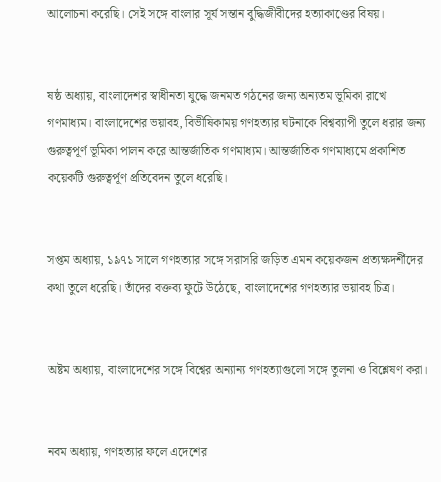আলোচনা করেছি। সেই সঙ্গে বাংলার সূর্য সন্তান বুদ্ধিজীবীদের হত্যাকাণ্ডের বিষয়।


ষষ্ঠ অধ্যায়, বাংলাদেশর স্বাধীনতা যুদ্ধে জনমত গঠনের জন্য অন্যতম ভূমিকা রাখে গণমাধ্যম। বাংলাদেশের ভয়াবহ, বিভীষিকাময় গণহত্যার ঘটনাকে বিশ্বব্যাপী তুলে ধরার জন্য গুরুত্বপূর্ণ ভূমিকা পালন করে আন্তর্জাতিক গণমাধ্যম। আন্তর্জাতিক গণমাধ্যমে প্রকাশিত কয়েকটি গুরুত্বর্পূণ প্রতিবেদন তুলে ধরেছি।


সপ্তম অধ্যায়, ১৯৭১ সালে গণহত্যার সঙ্গে সরাসরি জড়িত এমন কয়েকজন প্রত্যক্ষদর্শীদের কথা তুলে ধরেছি। তাঁদের বক্তব্য ফুটে উঠেছে, বাংলাদেশের গণহত্যার ভয়াবহ চিত্র।


অষ্টম অধ্যায়, বাংলাদেশের সঙ্গে বিশ্বের অন্যান্য গণহত্যাগুলো সঙ্গে তুলনা ও বিশ্লেষণ করা।


নবম অধ্যায়, গণহত্যার ফলে এদেশের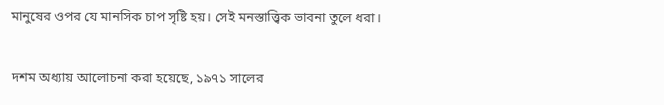মানুষের ওপর যে মানসিক চাপ সৃষ্টি হয়। সেই মনস্তাত্ত্বিক ভাবনা তুলে ধরা।


দশম অধ্যায় আলোচনা করা হয়েছে, ১৯৭১ সালের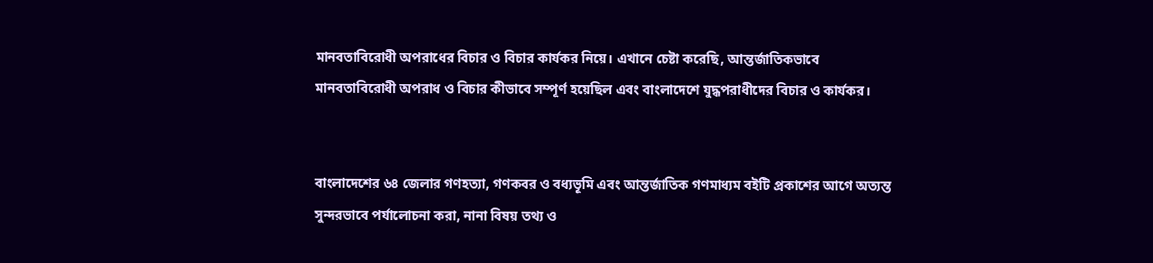মানবতাবিরোধী অপরাধের বিচার ও বিচার কার্যকর নিয়ে। এখানে চেষ্টা করেছি, আন্তর্জাতিকভাবে মানবতাবিরোধী অপরাধ ও বিচার কীভাবে সম্পূর্ণ হয়েছিল এবং বাংলাদেশে যুদ্ধপরাধীদের বিচার ও কার্যকর।


বাংলাদেশের ৬৪ জেলার গণহত্যা, গণকবর ও বধ্যভূমি এবং আন্তর্জাতিক গণমাধ্যম বইটি প্রকাশের আগে অত্যন্ত সুন্দরভাবে পর্যালোচনা করা, নানা বিষয় তথ্য ও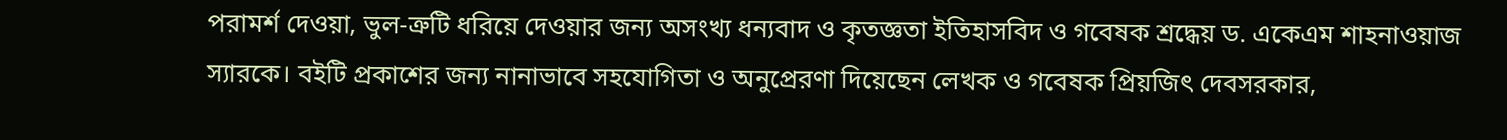পরামর্শ দেওয়া, ভুল-ত্রুটি ধরিয়ে দেওয়ার জন্য অসংখ্য ধন্যবাদ ও কৃতজ্ঞতা ইতিহাসবিদ ও গবেষক শ্রদ্ধেয় ড. একেএম শাহনাওয়াজ স্যারকে। বইটি প্রকাশের জন্য নানাভাবে সহযোগিতা ও অনুপ্রেরণা দিয়েছেন লেখক ও গবেষক প্রিয়জিৎ দেবসরকার,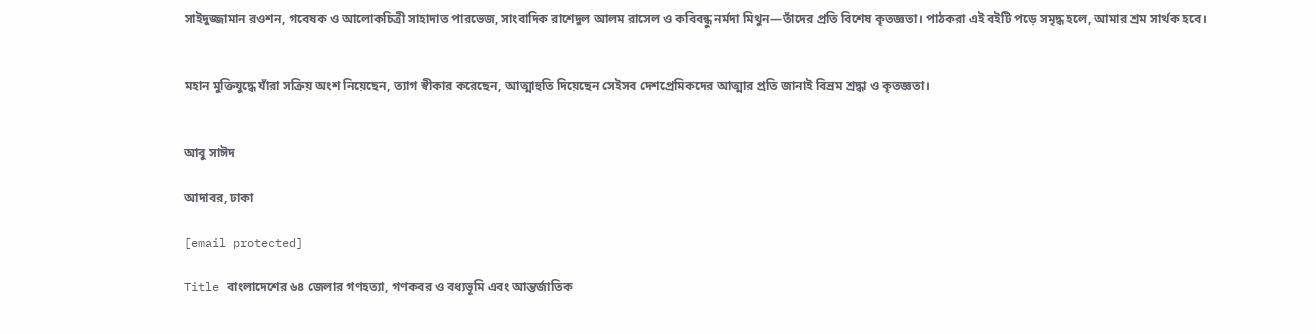সাইদুজ্জামান রওশন, গবেষক ও আলোকচিত্রী সাহাদাত পারভেজ, সাংবাদিক রাশেদুল আলম রাসেল ও কবিবন্ধু নর্মদা মিথুন—তাঁদের প্রতি বিশেষ কৃতজ্ঞতা। পাঠকরা এই বইটি পড়ে সমৃদ্ধ হলে, আমার শ্রম সার্থক হবে।


মহান মুক্তিযুদ্ধে যাঁরা সক্রিয় অংশ নিয়েছেন, ত্যাগ স্বীকার করেছেন, আত্মাহুতি দিয়েছেন সেইসব দেশপ্রেমিকদের আত্মার প্রতি জানাই বিন্রম শ্রদ্ধা ও কৃতজ্ঞতা।


আবু সাঈদ

আদাবর, ঢাকা

[email protected]

Title বাংলাদেশের ৬৪ জেলার গণহত্যা, গণকবর ও বধ্যভূমি এবং আন্তর্জাতিক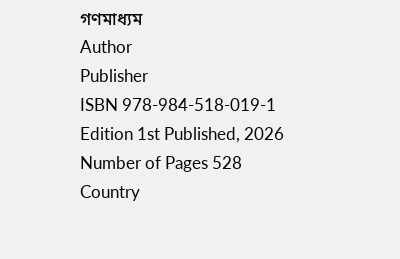গণমাধ্যম
Author
Publisher
ISBN 978-984-518-019-1
Edition 1st Published, 2026
Number of Pages 528
Country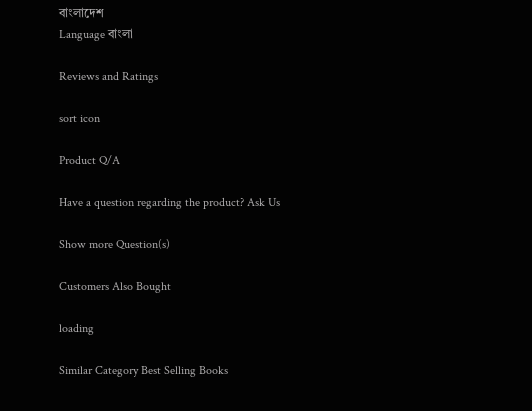বাংলাদেশ
Language বাংলা

Reviews and Ratings

sort icon

Product Q/A

Have a question regarding the product? Ask Us

Show more Question(s)

Customers Also Bought

loading

Similar Category Best Selling Books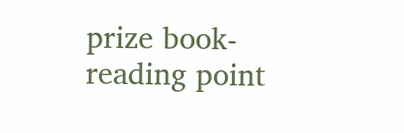prize book-reading point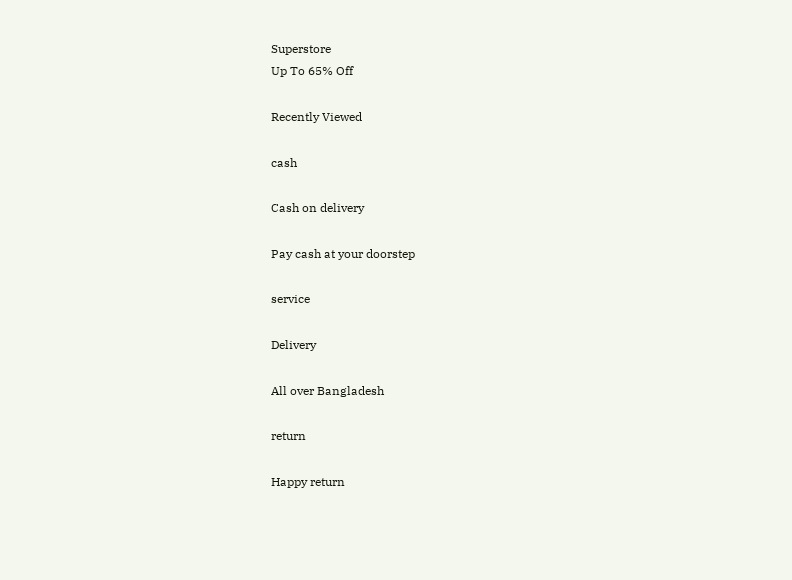Superstore
Up To 65% Off

Recently Viewed

cash

Cash on delivery

Pay cash at your doorstep

service

Delivery

All over Bangladesh

return

Happy return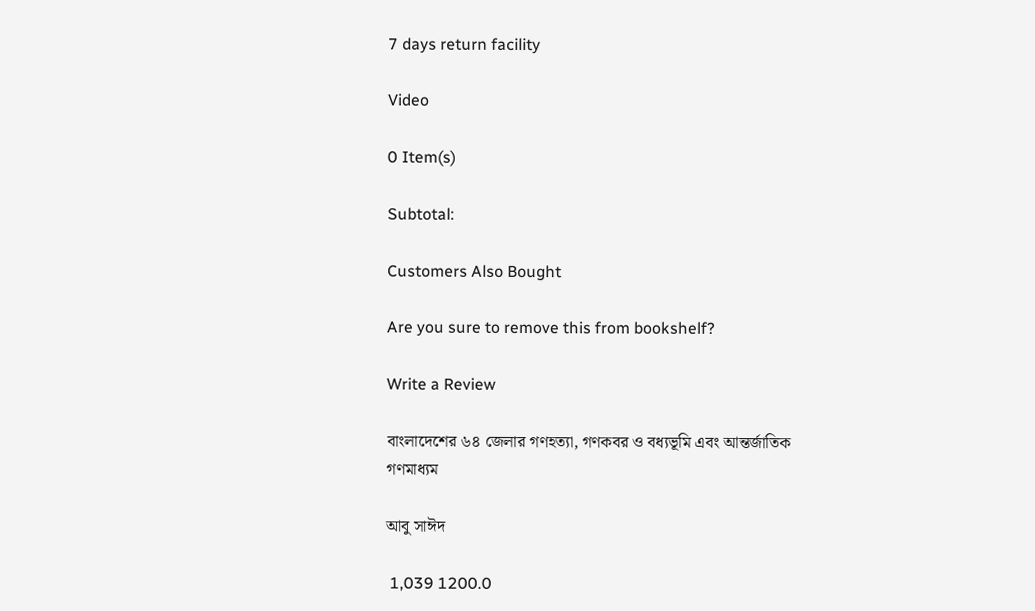7 days return facility

Video

0 Item(s)

Subtotal:

Customers Also Bought

Are you sure to remove this from bookshelf?

Write a Review

বাংলাদেশের ৬৪ জেলার গণহত্যা, গণকবর ও বধ্যভূমি এবং আন্তর্জাতিক গণমাধ্যম

আবু সাঈদ

 1,039 1200.0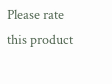Please rate this product